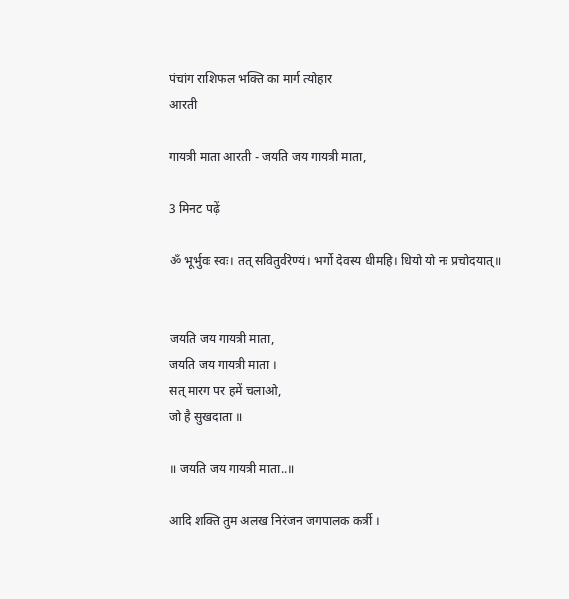पंचांग राशिफल भक्ति का मार्ग त्योहार
आरती

गायत्री माता आरती - जयति जय गायत्री माता,

3 मिनट पढ़ें

ॐ भूर्भुवः स्वः। तत् सवितुर्वरेण्यं। भर्गो देवस्य धीमहि। धियो यो नः प्रचोदयात्॥


जयति जय गायत्री माता,
जयति जय गायत्री माता ।
सत् मारग पर हमें चलाओ,
जो है सुखदाता ॥

॥ जयति जय गायत्री माता..॥

आदि शक्ति तुम अलख निरंजन जगपालक क‌र्त्री ।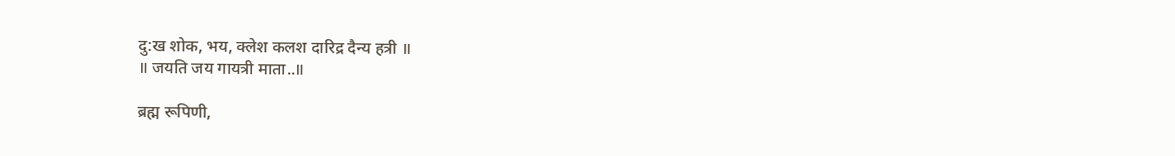दु:ख शोक, भय, क्लेश कलश दारिद्र दैन्य हत्री ॥
॥ जयति जय गायत्री माता..॥

ब्रह्म रूपिणी,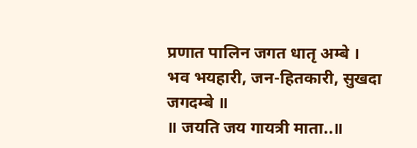प्रणात पालिन जगत धातृ अम्बे ।
भव भयहारी, जन-हितकारी, सुखदा जगदम्बे ॥
॥ जयति जय गायत्री माता..॥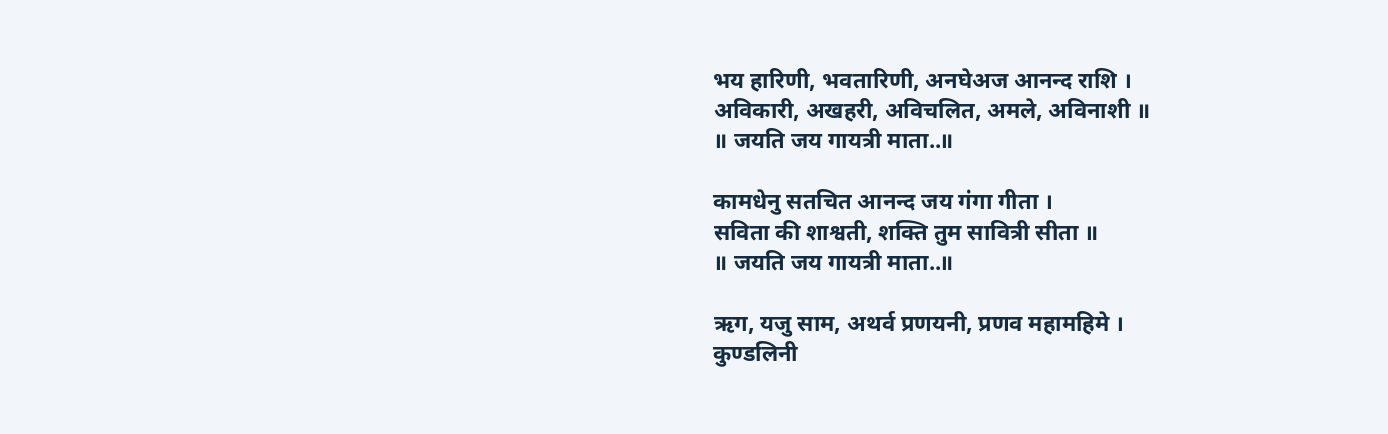भय हारिणी, भवतारिणी, अनघेअज आनन्द राशि ।
अविकारी, अखहरी, अविचलित, अमले, अविनाशी ॥
॥ जयति जय गायत्री माता..॥

कामधेनु सतचित आनन्द जय गंगा गीता ।
सविता की शाश्वती, शक्ति तुम सावित्री सीता ॥
॥ जयति जय गायत्री माता..॥

ऋग, यजु साम, अथर्व प्रणयनी, प्रणव महामहिमे ।
कुण्डलिनी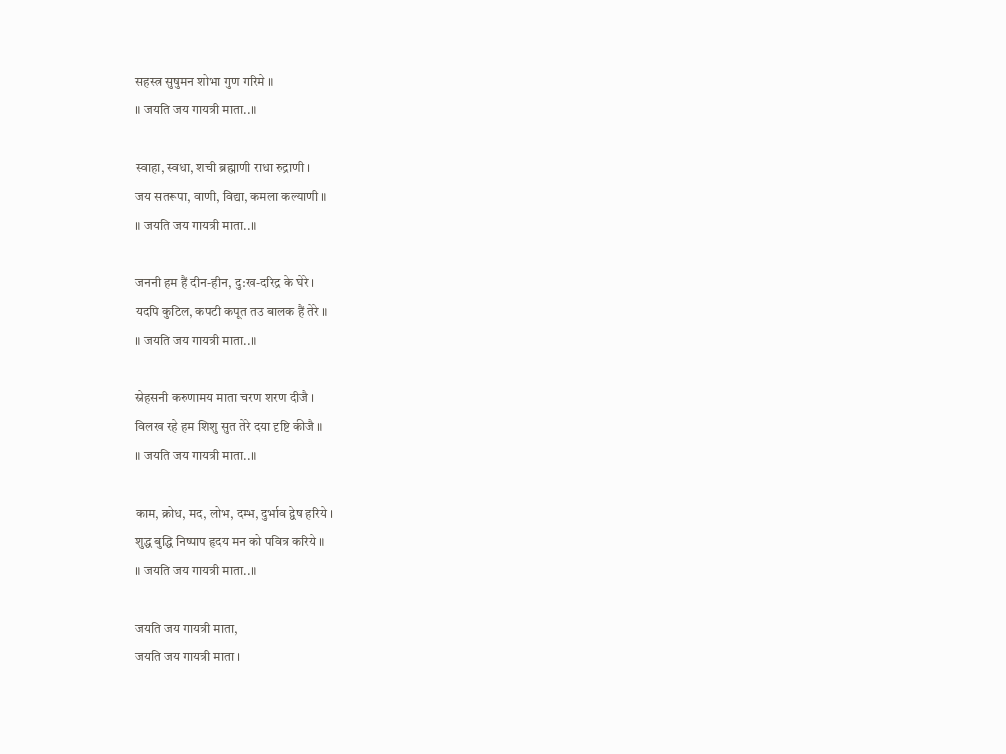सहस्त्र सुषुमन शोभा गुण गरिमे ॥
॥ जयति जय गायत्री माता..॥

स्वाहा, स्वधा, शची ब्रह्माणी राधा रुद्राणी ।
जय सतरूपा, वाणी, विद्या, कमला कल्याणी ॥
॥ जयति जय गायत्री माता..॥

जननी हम हैं दीन-हीन, दु:ख-दरिद्र के घेरे ।
यदपि कुटिल, कपटी कपूत तउ बालक हैं तेरे ॥
॥ जयति जय गायत्री माता..॥

स्नेहसनी करुणामय माता चरण शरण दीजै ।
विलख रहे हम शिशु सुत तेरे दया दृष्टि कीजै ॥
॥ जयति जय गायत्री माता..॥

काम, क्रोध, मद, लोभ, दम्भ, दुर्भाव द्वेष हरिये ।
शुद्ध बुद्धि निष्पाप हृदय मन को पवित्र करिये ॥
॥ जयति जय गायत्री माता..॥

जयति जय गायत्री माता,
जयति जय गायत्री माता ।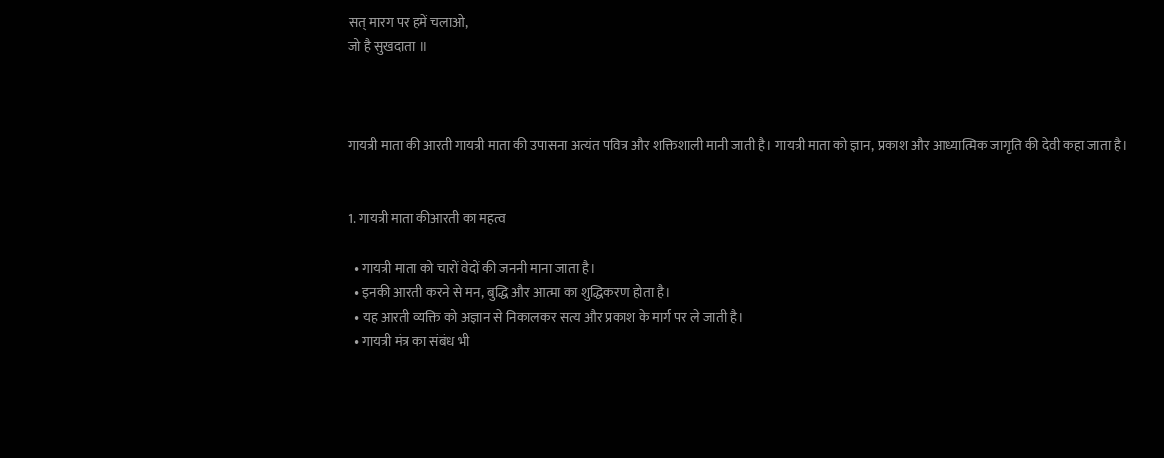सत् मारग पर हमें चलाओ,
जो है सुखदाता ॥



गायत्री माता की आरती गायत्री माता की उपासना अत्यंत पवित्र और शक्तिशाली मानी जाती है। गायत्री माता को ज्ञान, प्रकाश और आध्यात्मिक जागृति की देवी कहा जाता है।


1. गायत्री माता कीआरती का महत्व

  • गायत्री माता को चारों वेदों की जननी माना जाता है।
  • इनकी आरती करने से मन, बुद्धि और आत्मा का शुद्धिकरण होता है।
  • यह आरती व्यक्ति को अज्ञान से निकालकर सत्य और प्रकाश के मार्ग पर ले जाती है।
  • गायत्री मंत्र का संबंध भी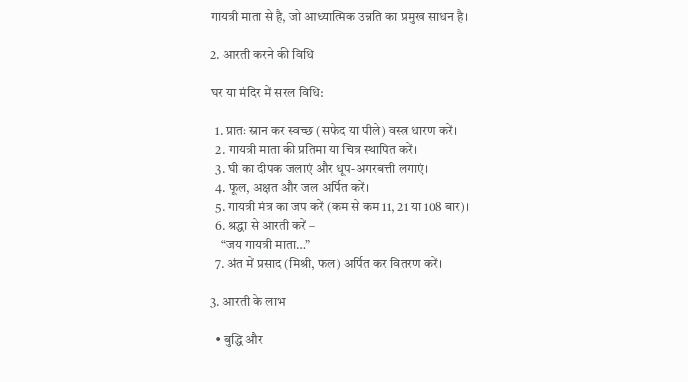गायत्री माता से है, जो आध्यात्मिक उन्नति का प्रमुख साधन है।

2. आरती करने की विधि

घर या मंदिर में सरल विधि:

  1. प्रातः स्नान कर स्वच्छ (सफेद या पीले) वस्त्र धारण करें।
  2. गायत्री माता की प्रतिमा या चित्र स्थापित करें।
  3. घी का दीपक जलाएं और धूप-अगरबत्ती लगाएं।
  4. फूल, अक्षत और जल अर्पित करें।
  5. गायत्री मंत्र का जप करें (कम से कम 11, 21 या 108 बार)।
  6. श्रद्धा से आरती करें –
    “जय गायत्री माता…”
  7. अंत में प्रसाद (मिश्री, फल) अर्पित कर वितरण करें।

3. आरती के लाभ

  • बुद्धि और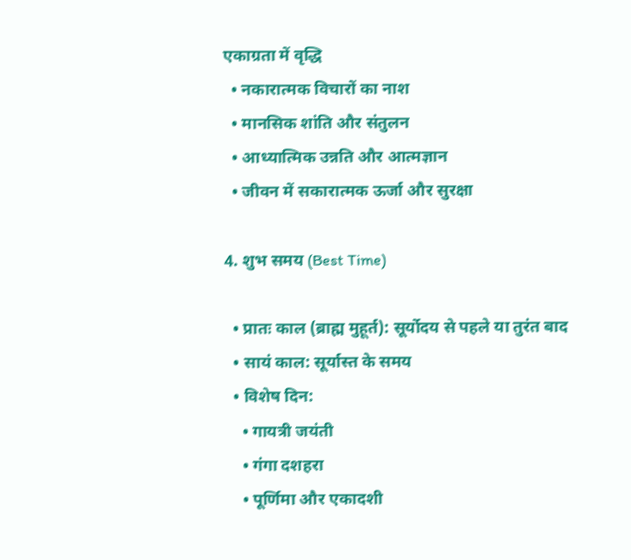एकाग्रता में वृद्धि
  • नकारात्मक विचारों का नाश
  • मानसिक शांति और संतुलन
  • आध्यात्मिक उन्नति और आत्मज्ञान
  • जीवन में सकारात्मक ऊर्जा और सुरक्षा

4. शुभ समय (Best Time)

  • प्रातः काल (ब्राह्म मुहूर्त): सूर्योदय से पहले या तुरंत बाद
  • सायं काल: सूर्यास्त के समय
  • विशेष दिन:
    • गायत्री जयंती
    • गंगा दशहरा
    • पूर्णिमा और एकादशी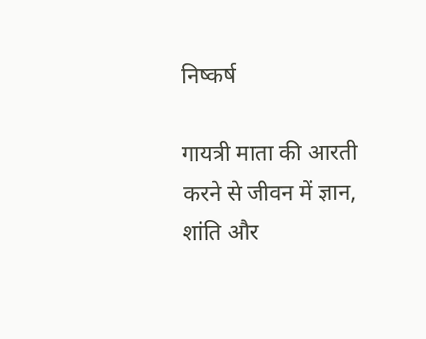निष्कर्ष

गायत्री माता की आरती करने से जीवन में ज्ञान, शांति और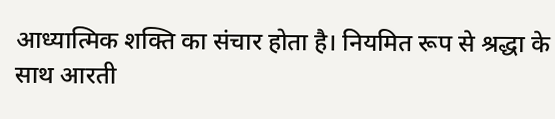आध्यात्मिक शक्ति का संचार होता है। नियमित रूप से श्रद्धा के साथ आरती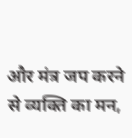और मंत्र जप करने से व्यक्ति का मन,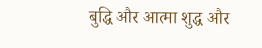बुद्धि और आत्मा शुद्ध और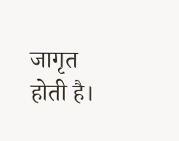जागृत होती है।